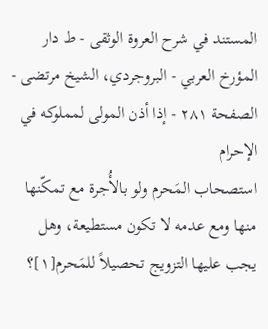المستند في شرح العروة الوثقى - ط دار المؤرخ العربي - البروجردي، الشيخ مرتضى - الصفحة ٢٨١ - إذا أذن المولى لمملوكه في الإحرام
استصحاب المَحرم ولو بالأُجرة مع تمكّنها منها ومع عدمه لا تكون مستطيعة، وهل يجب عليها التزويج تحصيلاً للمَحرم[١]؟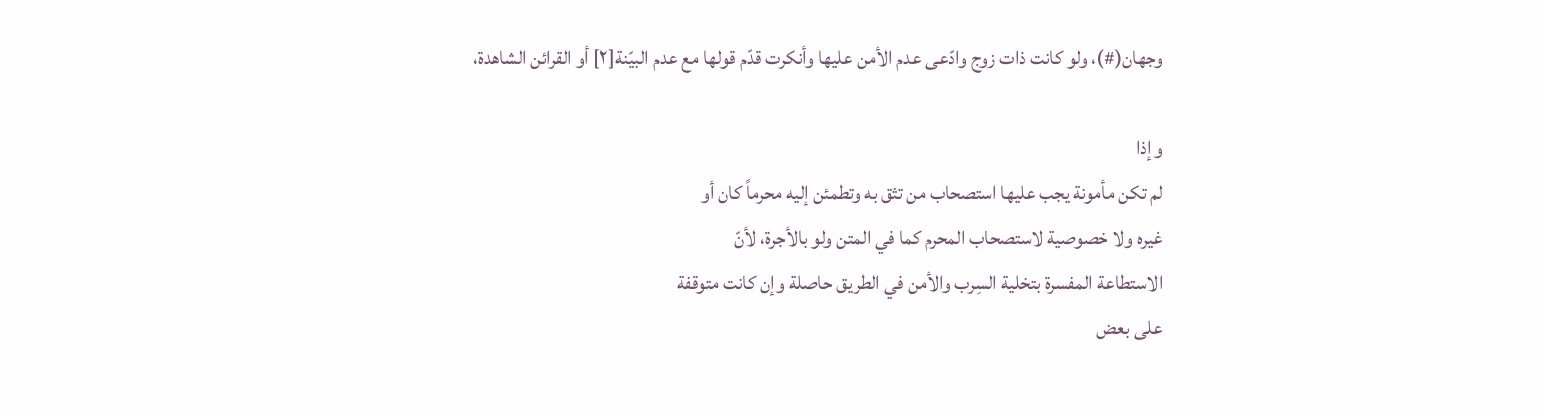وجهان(#)، ولو كانت ذات زوج وادّعى عدم الأمن عليها وأنكرت قدّم قولها مع عدم البيّنة[٢] أو القرائن الشاهدة،

وإذا
لم تكن مأمونة يجب عليها استصحاب من تثق به وتطمئن إليه محرماً كان أو
غيره ولا خصوصية لاستصحاب المحرم كما في المتن ولو بالأجرة، لأنّ
الاستطاعة المفسرة بتخلية السِرب والأمن في الطريق حاصلة وإن كانت متوقفة
على بعض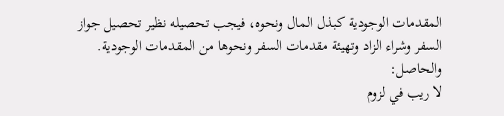المقدمات الوجودية كبذل المال ونحوه، فيجب تحصيله نظير تحصيل جواز
السفر وشراء الزاد وتهيئة مقدمات السفر ونحوها من المقدمات الوجودية.
والحاصل:
لا ريب في لزوم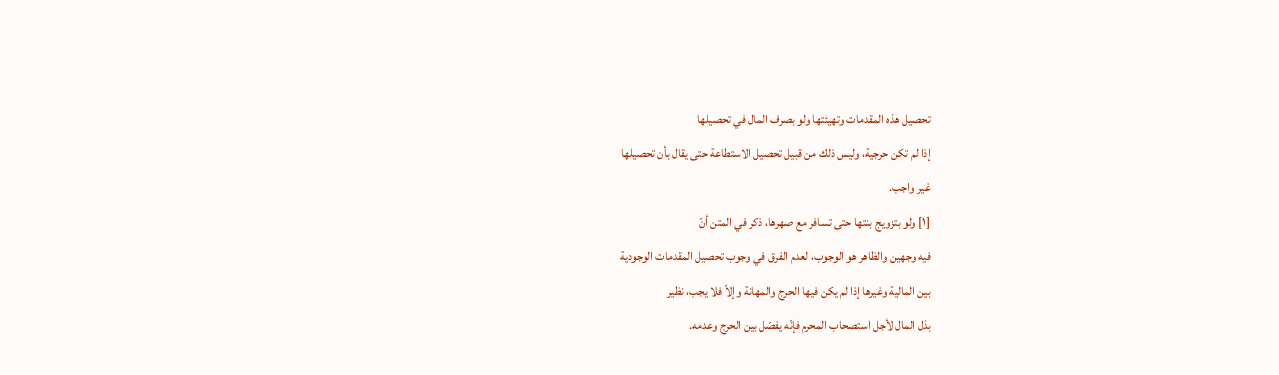تحصيل هذه المقدمات وتهيئتها ولو بصرف المال في تحصيلها
إذا لم تكن حرجية، وليس ذلك من قبيل تحصيل الاستطاعة حتى يقال بأن تحصيلها
غير واجب.
[١] ولو بتزويج بنتها حتى تسافر مع صهرها، ذكر في المتن أنّ
فيه وجهين والظاهر هو الوجوب، لعدم الفرق في وجوب تحصيل المقدمات الوجودية
بين المالية وغيرها إذا لم يكن فيها الحرج والمهانة وإلاّ فلا يجب، نظير
بذل المال لأجل استصحاب المحرم فإنّه يفصّل بين الحرج وعدمه.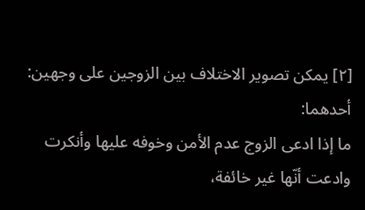[٢] يمكن تصوير الاختلاف بين الزوجين على وجهين:
أحدهما:
ما إذا ادعى الزوج عدم الأمن وخوفه عليها وأنكرت وادعت أنّها غير خائفة،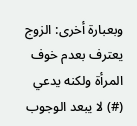وبعبارة أخرى: الزوج يعترف بعدم خوف المرأة ولكنه يدعي
(#) لا يبعد الوجوب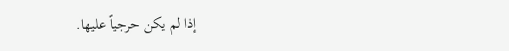إذا لم يكن حرجياً عليها.